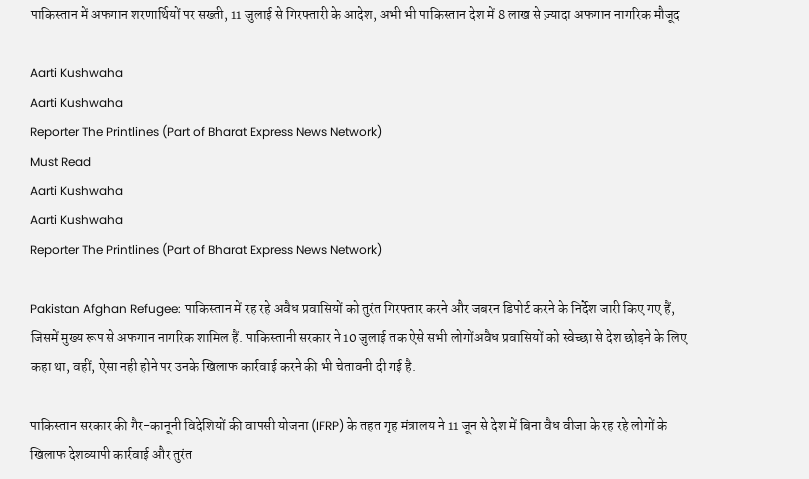पाकिस्तान में अफगान शरणार्थियों पर सख्ती, 11 जुलाई से गिरफ्तारी के आदेश, अभी भी पाकिस्तान देश में 8 लाख से ज़्यादा अफगान नागरिक मौजूद

Aarti Kushwaha
Aarti Kushwaha
Reporter The Printlines (Part of Bharat Express News Network)
Must Read
Aarti Kushwaha
Aarti Kushwaha
Reporter The Printlines (Part of Bharat Express News Network)

Pakistan Afghan Refugee: पाकिस्तान में रह रहे अवैध प्रवासियों को तुरंत गिरफ्तार करने और जबरन डिपोर्ट करने के निर्देश जारी किए गए हैं, जिसमें मुख्य रूप से अफगान नागरिक शामिल हैं. पाकिस्तानी सरकार ने 10 जुलाई तक ऐसे सभी लोगोंअवैध प्रवासियों को स्वेच्छा से देश छोड़ने के लिए कहा था, वहीं, ऐसा नही होने पर उनके खिलाफ कार्रवाई करने की भी चेतावनी दी गई है.

पाकिस्तान सरकार की गैर-कानूनी विदेशियों की वापसी योजना (IFRP) के तहत गृह मंत्रालय ने 11 जून से देश में बिना वैध वीजा के रह रहे लोगों के खिलाफ देशव्यापी कार्रवाई और तुरंत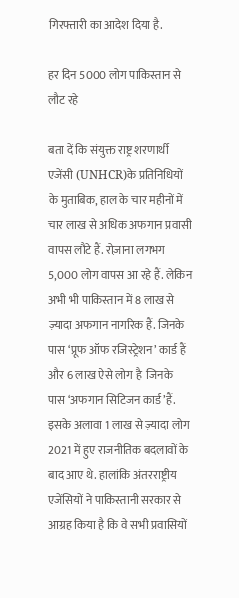गिरफ्तारी का आदेश दिया है.

हर दिन 5000 लोग पाकिस्तान से लौट रहे

बता दें कि संयुक्त राष्ट्र शरणार्थी एजेंसी (UNHCR)के प्रतिनिधियों के मुताबिक, हाल के चार महीनों में चार लाख से अधिक अफगान प्रवासी वापस लौटे हैं. रोज़ाना लगभग 5,000 लोग वापस आ रहे हैं. लेकिन अभी भी पाकिस्तान में 8 लाख से ज़्यादा अफगान नागरिक हैं. जिनके पास ‘प्रूफ ऑफ रजिस्ट्रेशन’ कार्ड हैं और 6 लाख ऐसे लोग है  जिनके पास ‘अफगान सिटिजन कार्ड’हैं. इसके अलावा 1 लाख से ज़्यादा लोग 2021 में हुए राजनीतिक बदलावों के बाद आए थे. हालांकि अंतरराष्ट्रीय एजेंसियों ने पाकिस्तानी सरकार से आग्रह किया है कि वे सभी प्रवासियों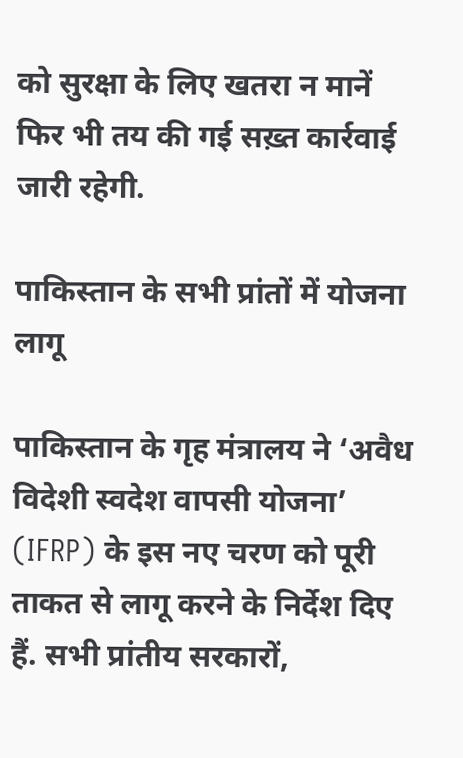को सुरक्षा के लिए खतरा न मानें फिर भी तय की गई सख़्त कार्रवाई जारी रहेगी.

पाकिस्तान के सभी प्रांतों में योजना लागू

पाकिस्तान के गृह मंत्रालय ने ‘अवैध विदेशी स्वदेश वापसी योजना’ (IFRP) के इस नए चरण को पूरी ताकत से लागू करने के निर्देश दिए हैं. सभी प्रांतीय सरकारों,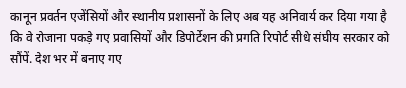कानून प्रवर्तन एजेंसियों और स्थानीय प्रशासनों के लिए अब यह अनिवार्य कर दिया गया है कि वे रोजाना पकड़े गए प्रवासियों और डिपोर्टेशन की प्रगति रिपोर्ट सीधे संघीय सरकार को सौंपें. देश भर में बनाए गए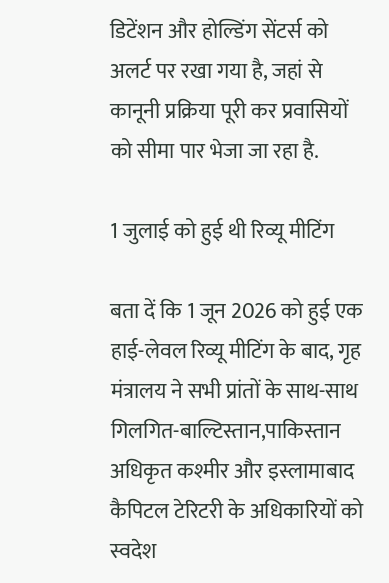डिटेंशन और होल्डिंग सेंटर्स को अलर्ट पर रखा गया है, जहां से कानूनी प्रक्रिया पूरी कर प्रवासियों को सीमा पार भेजा जा रहा है.

1 जुलाई को हुई थी रिव्यू मीटिंग

बता दें कि 1 जून 2026 को हुई एक हाई-लेवल रिव्यू मीटिंग के बाद, गृह मंत्रालय ने सभी प्रांतों के साथ-साथ गिलगित-बाल्टिस्तान,पाकिस्तान अधिकृत कश्मीर और इस्लामाबाद कैपिटल टेरिटरी के अधिकारियों को स्वदेश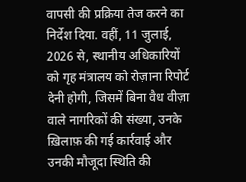वापसी की प्रक्रिया तेज करने का निर्देश दिया. वहीं, 11 जुलाई, 2026 से, स्थानीय अधिकारियों को गृह मंत्रालय को रोज़ाना रिपोर्ट देनी होगी, जिसमें बिना वैध वीज़ा वाले नागरिकों की संख्या, उनके ख़िलाफ़ की गई कार्रवाई और उनकी मौजूदा स्थिति की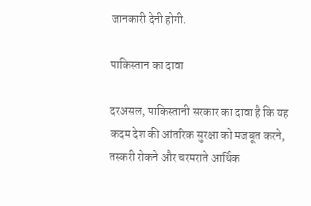जानकारी देनी होगी.

पाकिस्तान का दावा

दरअसल, पाकिस्तानी सरकार का दावा है कि यह कदम देश की आंतरिक सुरक्षा को मजबूत करने, तस्करी रोकने और चरमराते आर्थिक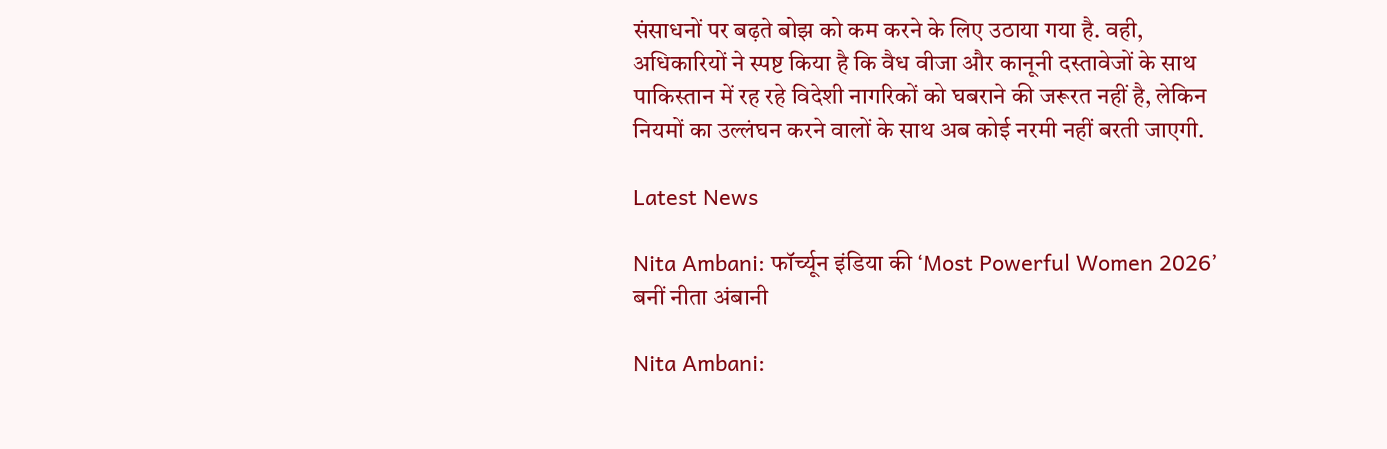संसाधनों पर बढ़ते बोझ को कम करने के लिए उठाया गया है. वही, अधिकारियों ने स्पष्ट किया है कि वैध वीजा और कानूनी दस्तावेजों के साथ पाकिस्तान में रह रहे विदेशी नागरिकों को घबराने की जरूरत नहीं है, लेकिन नियमों का उल्लंघन करने वालों के साथ अब कोई नरमी नहीं बरती जाएगी.

Latest News

Nita Ambani: फॉर्च्यून इंडिया की ‘Most Powerful Women 2026’ बनीं नीता अंबानी

Nita Ambani: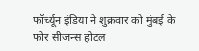फॉर्च्यून इंडिया ने शुक्रवार को मुंबई के फोर सीजन्स होटल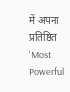में अपना प्रतिष्ठित 'Most Powerful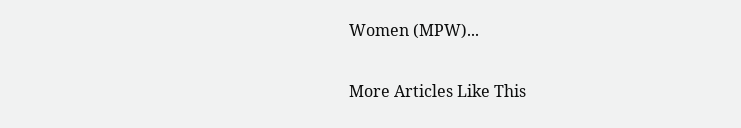Women (MPW)...

More Articles Like This